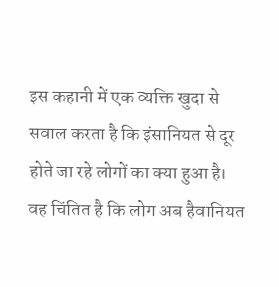इस कहानी में एक व्यक्ति खुदा से सवाल करता है कि इंसानियत से दूर होते जा रहे लोगों का क्या हुआ है। वह चिंतित है कि लोग अब हैवानियत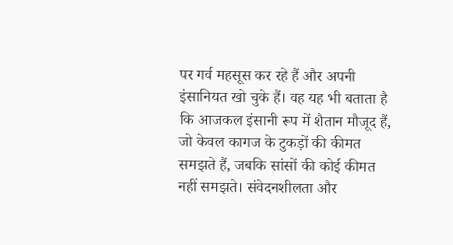पर गर्व महसूस कर रहे हैं और अपनी इंसानियत खो चुके हैं। वह यह भी बताता है कि आजकल इंसानी रूप में शैतान मौजूद हैं, जो केवल कागज के टुकड़ों की कीमत समझते हैं, जबकि सांसों की कोई कीमत नहीं समझते। संवेदनशीलता और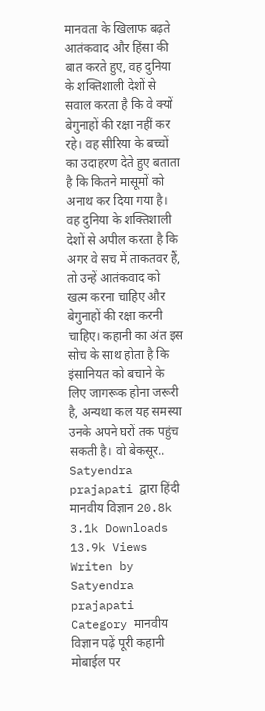मानवता के खिलाफ बढ़ते आतंकवाद और हिंसा की बात करते हुए, वह दुनिया के शक्तिशाली देशों से सवाल करता है कि वे क्यों बेगुनाहों की रक्षा नहीं कर रहे। वह सीरिया के बच्चों का उदाहरण देते हुए बताता है कि कितने मासूमों को अनाथ कर दिया गया है। वह दुनिया के शक्तिशाली देशों से अपील करता है कि अगर वे सच में ताकतवर हैं, तो उन्हें आतंकवाद को खत्म करना चाहिए और बेगुनाहों की रक्षा करनी चाहिए। कहानी का अंत इस सोच के साथ होता है कि इंसानियत को बचाने के लिए जागरूक होना जरूरी है, अन्यथा कल यह समस्या उनके अपने घरों तक पहुंच सकती है। वो बेकसूर.. Satyendra prajapati द्वारा हिंदी मानवीय विज्ञान 20.8k 3.1k Downloads 13.9k Views Writen by Satyendra prajapati Category मानवीय विज्ञान पढ़ें पूरी कहानी मोबाईल पर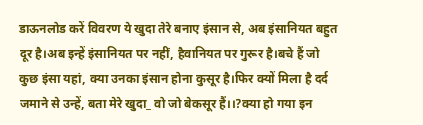डाऊनलोड करें विवरण ये खुदा तेरे बनाए इंसान से, अब इंसानियत बहुत दूर है।अब इन्हें इंसानियत पर नहीं, हैवानियत पर गुरूर है।बचे हैं जो कुछ इंसा यहां, क्या उनका इंसान होना कुसूर है।फिर क्यों मिला है दर्द जमाने से उन्हें, बता मेरे खुदा_ वो जो बेकसूर हैं।।?क्या हो गया इन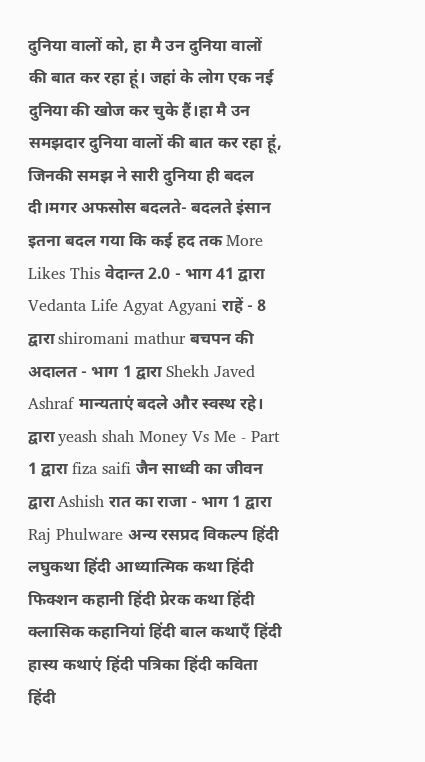दुनिया वालों को, हा मै उन दुनिया वालों की बात कर रहा हूं। जहां के लोग एक नई दुनिया की खोज कर चुके हैं।हा मै उन समझदार दुनिया वालों की बात कर रहा हूं, जिनकी समझ ने सारी दुनिया ही बदल दी।मगर अफसोस बदलते- बदलते इंसान इतना बदल गया कि कई हद तक More Likes This वेदान्त 2.0 - भाग 41 द्वारा Vedanta Life Agyat Agyani राहें - 8 द्वारा shiromani mathur बचपन की अदालत - भाग 1 द्वारा Shekh Javed Ashraf मान्यताएं बदले और स्वस्थ रहे। द्वारा yeash shah Money Vs Me - Part 1 द्वारा fiza saifi जैन साध्वी का जीवन द्वारा Ashish रात का राजा - भाग 1 द्वारा Raj Phulware अन्य रसप्रद विकल्प हिंदी लघुकथा हिंदी आध्यात्मिक कथा हिंदी फिक्शन कहानी हिंदी प्रेरक कथा हिंदी क्लासिक कहानियां हिंदी बाल कथाएँ हिंदी हास्य कथाएं हिंदी पत्रिका हिंदी कविता हिंदी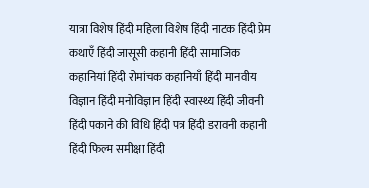यात्रा विशेष हिंदी महिला विशेष हिंदी नाटक हिंदी प्रेम कथाएँ हिंदी जासूसी कहानी हिंदी सामाजिक कहानियां हिंदी रोमांचक कहानियाँ हिंदी मानवीय विज्ञान हिंदी मनोविज्ञान हिंदी स्वास्थ्य हिंदी जीवनी हिंदी पकाने की विधि हिंदी पत्र हिंदी डरावनी कहानी हिंदी फिल्म समीक्षा हिंदी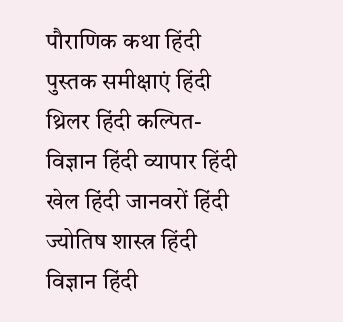पौराणिक कथा हिंदी पुस्तक समीक्षाएं हिंदी थ्रिलर हिंदी कल्पित-विज्ञान हिंदी व्यापार हिंदी खेल हिंदी जानवरों हिंदी ज्योतिष शास्त्र हिंदी विज्ञान हिंदी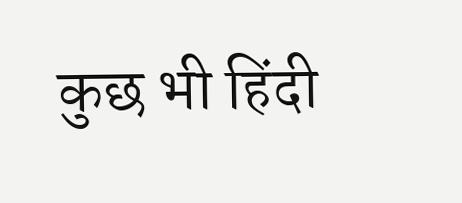कुछ भी हिंदी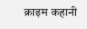क्राइम कहानी